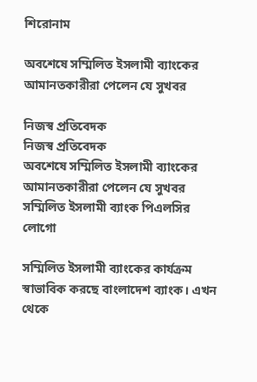শিরোনাম

অবশেষে সম্মিলিত ইসলামী ব্যাংকের আমানতকারীরা পেলেন যে সুখবর

নিজস্ব প্রতিবেদক
নিজস্ব প্রতিবেদক
অবশেষে সম্মিলিত ইসলামী ব্যাংকের
আমানতকারীরা পেলেন যে সুখবর
সম্মিলিত ইসলামী ব্যাংক পিএলসির লোগো

সম্মিলিত ইসলামী ব্যাংকের কার্যক্রম স্বাভাবিক করছে বাংলাদেশ ব্যাংক। এখন থেকে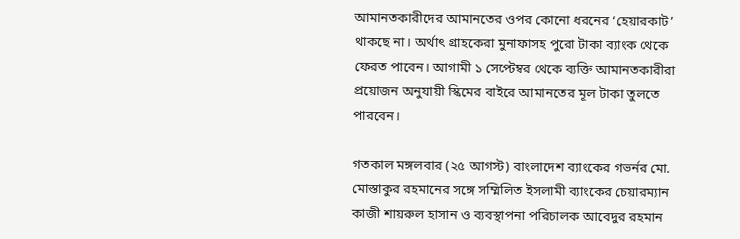আমানতকারীদের আমানতের ওপর কোনো ধরনের ‘হেয়ারকাট’ থাকছে না। অর্থাৎ গ্রাহকেরা মুনাফাসহ পুরো টাকা ব্যাংক থেকে ফেরত পাবেন। আগামী ১ সেপ্টেম্বর থেকে ব্যক্তি আমানতকারীরা প্রয়োজন অনুযায়ী স্কিমের বাইরে আমানতের মূল টাকা তুলতে পারবেন।

গতকাল মঙ্গলবার (২৫ আগস্ট) বাংলাদেশ ব্যাংকের গভর্নর মো. মোস্তাকুর রহমানের সঙ্গে সম্মিলিত ইসলামী ব্যাংকের চেয়ারম্যান কাজী শায়রুল হাসান ও ব্যবস্থাপনা পরিচালক আবেদুর রহমান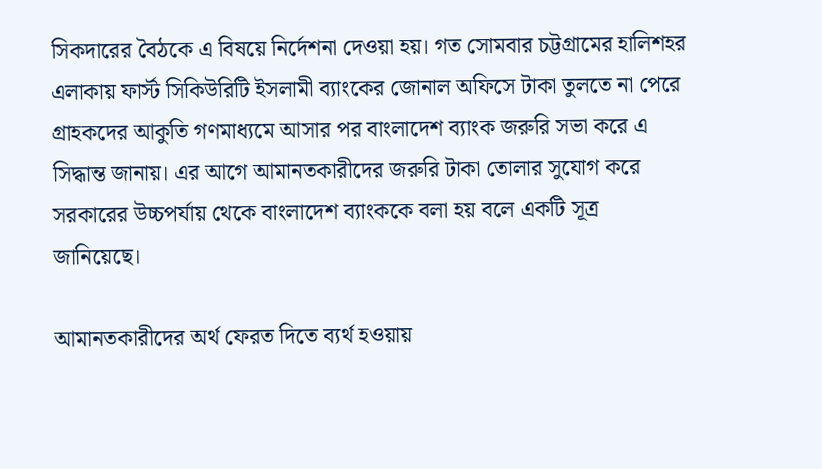সিকদারের বৈঠকে এ বিষয়ে নির্দেশনা দেওয়া হয়। গত সোমবার চট্টগ্রামের হালিশহর এলাকায় ফার্স্ট সিকিউরিটি ইসলামী ব্যাংকের জোনাল অফিসে টাকা তুলতে না পেরে গ্রাহকদের আকুতি গণমাধ্যমে আসার পর বাংলাদেশ ব্যাংক জরুরি সভা করে এ সিদ্ধান্ত জানায়। এর আগে আমানতকারীদের জরুরি টাকা তোলার সুযোগ করে সরকারের উচ্চপর্যায় থেকে বাংলাদেশ ব্যাংককে বলা হয় বলে একটি সূত্র জানিয়েছে।

আমানতকারীদের অর্থ ফেরত দিতে ব্যর্থ হওয়ায়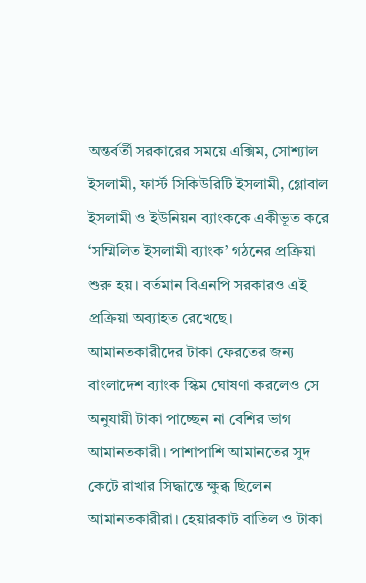অন্তর্বর্তী সরকারের সময়ে এক্সিম, সোশ্যাল ইসলামী, ফার্স্ট সিকিউরিটি ইসলামী, গ্লোবাল ইসলামী ও ইউনিয়ন ব্যাংককে একীভূত করে ‘সম্মিলিত ইসলামী ব্যাংক’ গঠনের প্রক্রিয়া শুরু হয়। বর্তমান বিএনপি সরকারও এই প্রক্রিয়া অব্যাহত রেখেছে।
আমানতকারীদের টাকা ফেরতের জন্য বাংলাদেশ ব্যাংক স্কিম ঘোষণা করলেও সে অনুযায়ী টাকা পাচ্ছেন না বেশির ভাগ আমানতকারী। পাশাপাশি আমানতের সুদ কেটে রাখার সিদ্ধান্তে ক্ষুব্ধ ছিলেন আমানতকারীরা। হেয়ারকাট বাতিল ও টাকা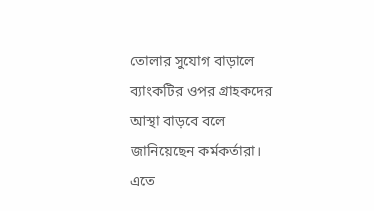তোলার সুযোগ বাড়ালে ব্যাংকটির ওপর গ্রাহকদের আস্থা বাড়বে বলে জানিয়েছেন কর্মকর্তারা। এতে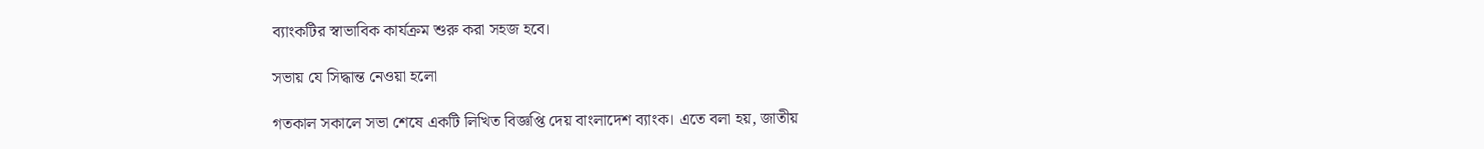ব্যাংকটির স্বাভাবিক কার্যক্রম শুরু করা সহজ হবে।

সভায় যে সিদ্ধান্ত নেওয়া হলো

গতকাল সকালে সভা শেষে একটি লিখিত বিজ্ঞপ্তি দেয় বাংলাদেশ ব্যাংক। এতে বলা হয়, জাতীয়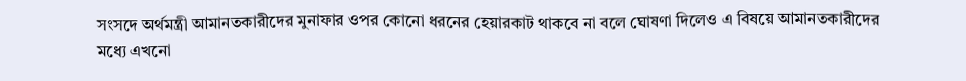সংসদে অর্থমন্ত্রী আমানতকারীদের মুনাফার ওপর কোনো ধরনের হেয়ারকাট থাকবে না বলে ঘোষণা দিলেও এ বিষয়ে আমানতকারীদের মধ্যে এখনো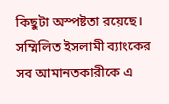কিছুটা অস্পষ্টতা রয়েছে। সম্মিলিত ইসলামী ব্যাংকের সব আমানতকারীকে এ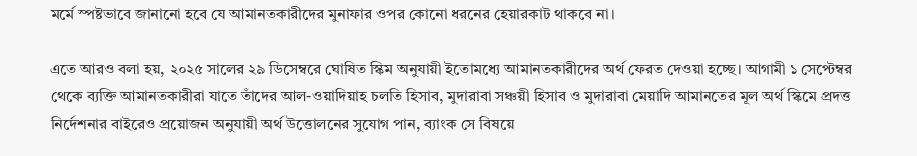মর্মে স্পষ্টভাবে জানানো হবে যে আমানতকারীদের মুনাফার ওপর কোনো ধরনের হেয়ারকাট থাকবে না।

এতে আরও বলা হয়, ২০২৫ সালের ২৯ ডিসেম্বরে ঘোষিত স্কিম অনুযায়ী ইতোমধ্যে আমানতকারীদের অর্থ ফেরত দেওয়া হচ্ছে। আগামী ১ সেপ্টেম্বর থেকে ব্যক্তি আমানতকারীরা যাতে তাঁদের আল-ওয়াদিয়াহ চলতি হিসাব, মুদারাবা সঞ্চয়ী হিসাব ও মুদারাবা মেয়াদি আমানতের মূল অর্থ স্কিমে প্রদত্ত নির্দেশনার বাইরেও প্রয়োজন অনুযায়ী অর্থ উত্তোলনের সুযোগ পান, ব্যাংক সে বিষয়ে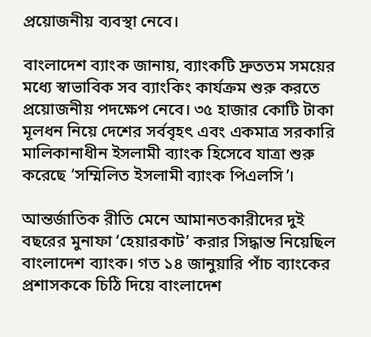প্রয়োজনীয় ব্যবস্থা নেবে।

বাংলাদেশ ব্যাংক জানায়, ব্যাংকটি দ্রুততম সময়ের মধ্যে স্বাভাবিক সব ব্যাংকিং কার্যক্রম শুরু করতে প্রয়োজনীয় পদক্ষেপ নেবে। ৩৫ হাজার কোটি টাকা মূলধন নিয়ে দেশের সর্ববৃহৎ এবং একমাত্র সরকারি মালিকানাধীন ইসলামী ব্যাংক হিসেবে যাত্রা শুরু করেছে ‘সম্মিলিত ইসলামী ব্যাংক পিএলসি’।

আন্তর্জাতিক রীতি মেনে আমানতকারীদের দুই বছরের মুনাফা ‘হেয়ারকাট’ করার সিদ্ধান্ত নিয়েছিল বাংলাদেশ ব্যাংক। গত ১৪ জানুয়ারি পাঁচ ব্যাংকের প্রশাসককে চিঠি দিয়ে বাংলাদেশ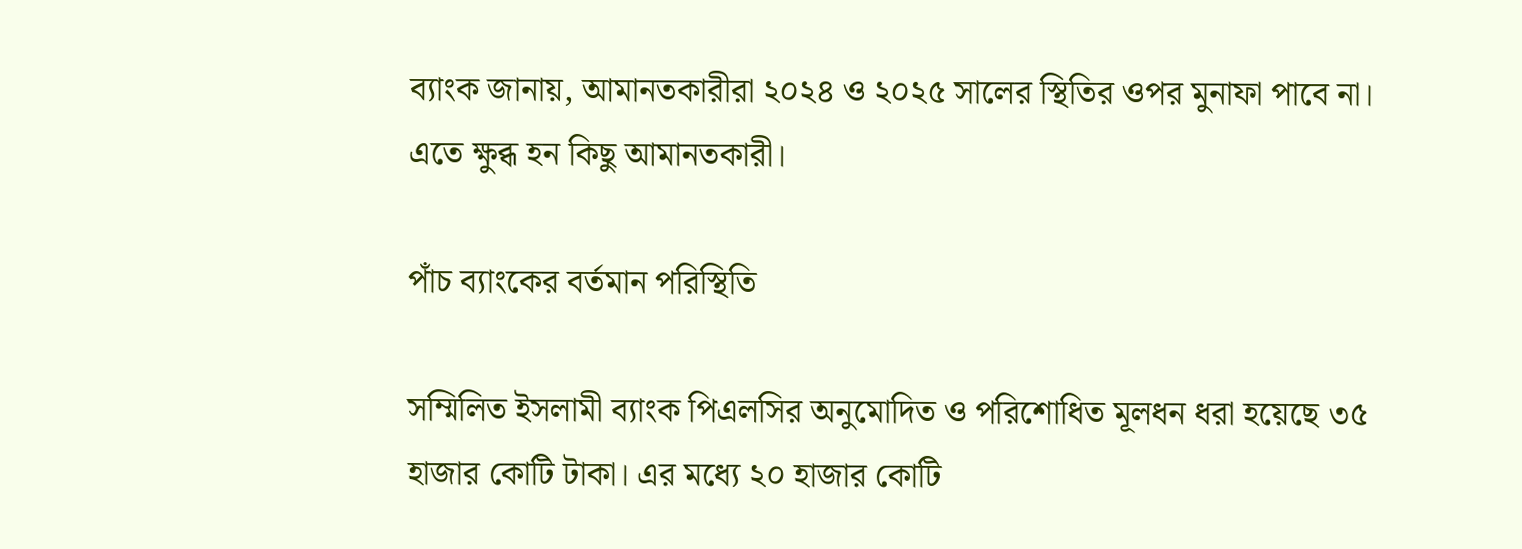ব্যাংক জানায়, আমানতকারীরা ২০২৪ ও ২০২৫ সালের স্থিতির ওপর মুনাফা পাবে না। এতে ক্ষুব্ধ হন কিছু আমানতকারী।

পাঁচ ব্যাংকের বর্তমান পরিস্থিতি

সম্মিলিত ইসলামী ব্যাংক পিএলসির অনুমোদিত ও পরিশোধিত মূলধন ধরা হয়েছে ৩৫ হাজার কোটি টাকা। এর মধ্যে ২০ হাজার কোটি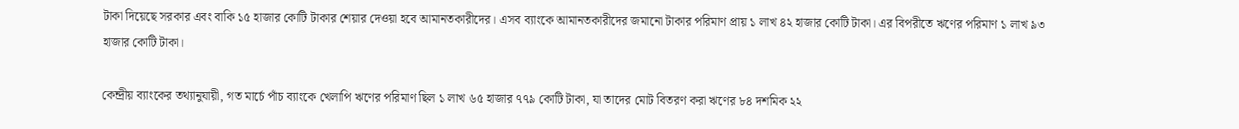টাকা দিয়েছে সরকার এবং বাকি ১৫ হাজার কোটি টাকার শেয়ার দেওয়া হবে আমানতকারীদের। এসব ব্যাংকে আমানতকারীদের জমানো টাকার পরিমাণ প্রায় ১ লাখ ৪২ হাজার কোটি টাকা। এর বিপরীতে ঋণের পরিমাণ ১ লাখ ৯৩ হাজার কোটি টাকা।

কেন্দ্রীয় ব্যাংকের তথ্যানুযায়ী, গত মার্চে পাঁচ ব্যাংকে খেলাপি ঋণের পরিমাণ ছিল ১ লাখ ৬৫ হাজার ৭৭৯ কোটি টাকা, যা তাদের মোট বিতরণ করা ঋণের ৮৪ দশমিক ২২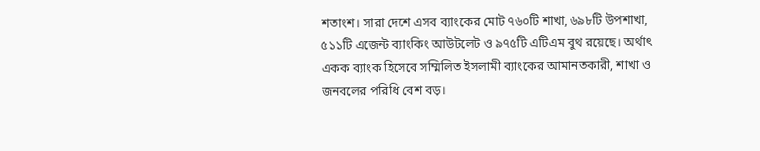শতাংশ। সারা দেশে এসব ব্যাংকের মোট ৭৬০টি শাখা, ৬৯৮টি উপশাখা, ৫১১টি এজেন্ট ব্যাংকিং আউটলেট ও ৯৭৫টি এটিএম বুথ রয়েছে। অর্থাৎ একক ব্যাংক হিসেবে সম্মিলিত ইসলামী ব্যাংকের আমানতকারী, শাখা ও জনবলের পরিধি বেশ বড়।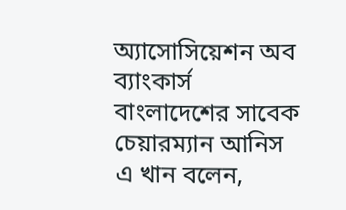অ্যাসোসিয়েশন অব ব্যাংকার্স বাংলাদেশের সাবেক চেয়ারম্যান আনিস এ খান বলেন,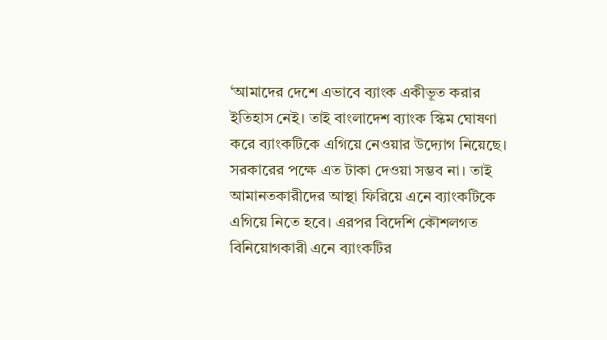‘আমাদের দেশে এভাবে ব্যাংক একীভূত করার ইতিহাস নেই। তাই বাংলাদেশ ব্যাংক স্কিম ঘোষণা করে ব্যাংকটিকে এগিয়ে নেওয়ার উদ্যোগ নিয়েছে। সরকারের পক্ষে এত টাকা দেওয়া সম্ভব না। তাই আমানতকারীদের আস্থা ফিরিয়ে এনে ব্যাংকটিকে এগিয়ে নিতে হবে। এরপর বিদেশি কৌশলগত বিনিয়োগকারী এনে ব্যাংকটির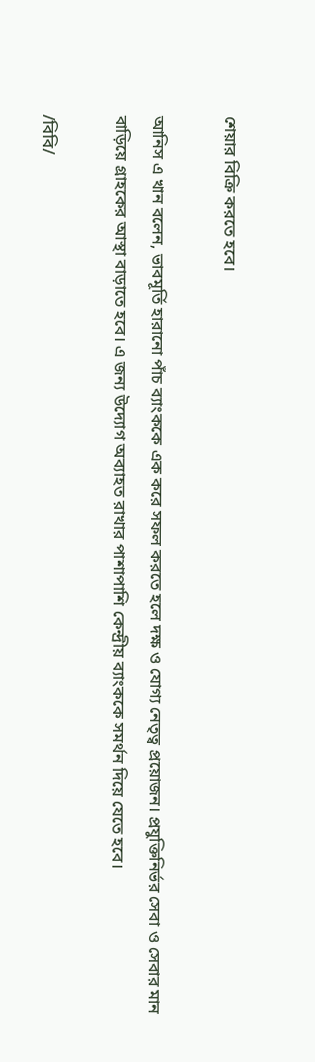শেয়ার বিক্রি করতে হবে।

আনিস এ খান বলেন, ভাবমূর্তি হারানো পাঁচ ব্যাংককে এক করে সফল করতে হলে দক্ষ ও যোগ্য নেতৃত্ব প্রয়োজন। প্রযুক্তিনির্ভর সেবা ও সেবার মান বাড়িয়ে গ্রাহকের আস্থা বাড়াতে হবে। এ জন্য উদ্যোগ অব্যাহত রাখার পাশাপাশি কেন্দ্রীয় ব্যাংককে সমর্থন দিয়ে যেতে হবে।

/বিবি/